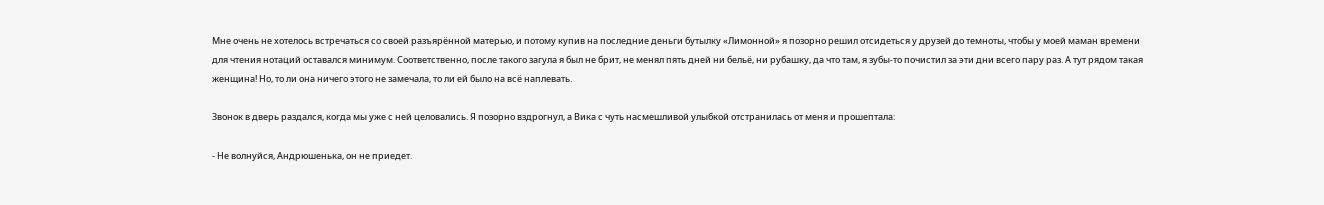Мне очень не хотелось встречаться со своей разъярённой матерью, и потому купив на последние деньги бутылку «Лимонной» я позорно решил отсидеться у друзей до темноты, чтобы у моей маман времени для чтения нотаций оставался минимум. Соответственно, после такого загула я был не брит, не менял пять дней ни бельё, ни рубашку, да что там, я зубы-то почистил за эти дни всего пару раз. А тут рядом такая женщина! Но, то ли она ничего этого не замечала, то ли ей было на всё наплевать.

Звонок в дверь раздался, когда мы уже с ней целовались. Я позорно вздрогнул, а Вика с чуть насмешливой улыбкой отстранилась от меня и прошептала:

- Не волнуйся, Андрюшенька, он не приедет.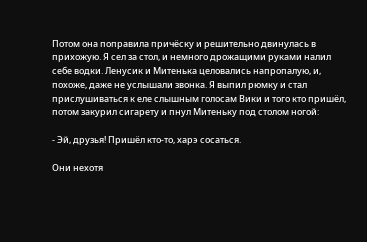Потом она поправила причёску и решительно двинулась в прихожую. Я сел за стол, и немного дрожащими руками налил себе водки. Ленусик и Митенька целовались напропалую, и, похоже, даже не услышали звонка. Я выпил рюмку и стал прислушиваться к еле слышным голосам Вики и того кто пришёл, потом закурил сигарету и пнул Митеньку под столом ногой:

- Эй, друзья! Пришёл кто-то, харэ сосаться.

Они нехотя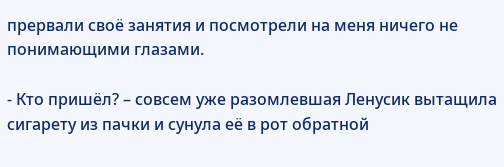прервали своё занятия и посмотрели на меня ничего не понимающими глазами.

- Кто пришёл? – совсем уже разомлевшая Ленусик вытащила сигарету из пачки и сунула её в рот обратной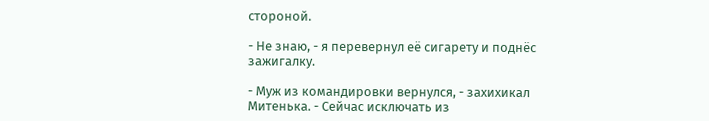стороной.

- Не знаю, - я перевернул её сигарету и поднёс зажигалку.

- Муж из командировки вернулся, - захихикал Митенька. - Сейчас исключать из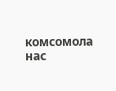комсомола нас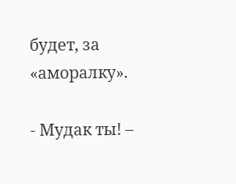будет, за «аморалку».

- Мудак ты! –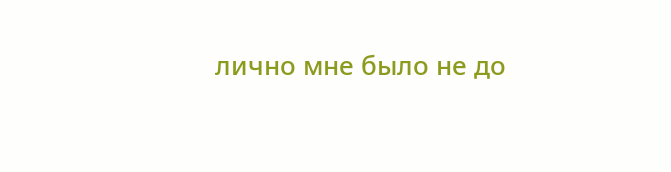лично мне было не до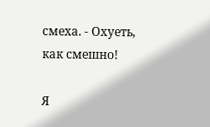смеха. - Охуеть, как смешно!

Я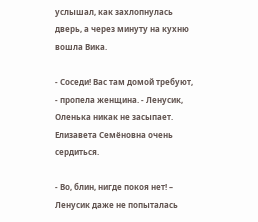услышал, как захлопнулась дверь, а через минуту на кухню вошла Вика.

- Соседи! Вас там домой требуют, - пропела женщина. - Ленусик, Оленька никак не засыпает. Елизавета Семёновна очень сердиться.

- Во, блин, нигде покоя нет! – Ленусик даже не попыталась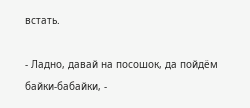встать.

- Ладно, давай на посошок, да пойдём байки-бабайки, -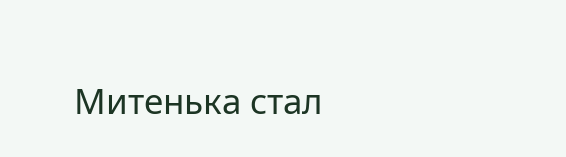Митенька стал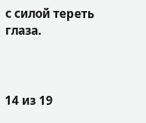с силой тереть глаза.



14 из 19